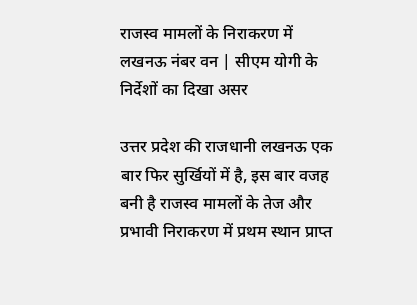राजस्व मामलों के निराकरण में लखनऊ नंबर वन | सीएम योगी के निर्देशों का दिखा असर

उत्तर प्रदेश की राजधानी लखनऊ एक बार फिर सुर्खियों में है, इस बार वजह बनी है राजस्व मामलों के तेज और प्रभावी निराकरण में प्रथम स्थान प्राप्त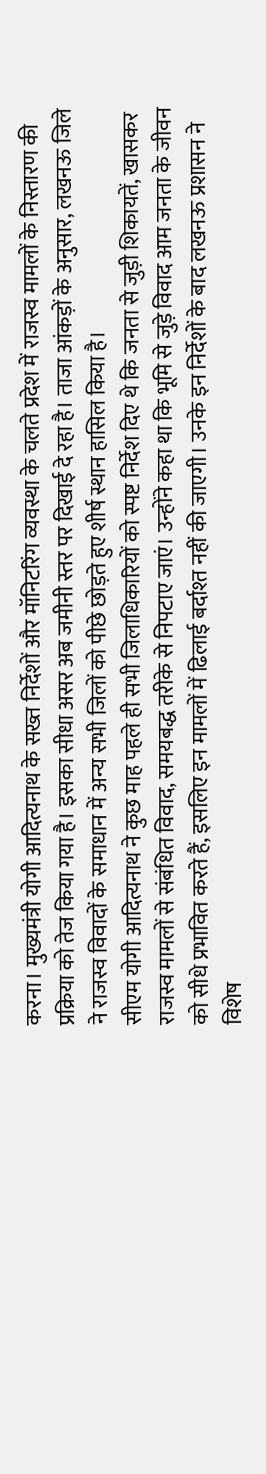करना। मुख्यमंत्री योगी आदित्यनाथ के सख्त निर्देशों और मॉनिटरिंग व्यवस्था के चलते प्रदेश में राजस्व मामलों के निस्तारण की प्रक्रिया को तेज किया गया है। इसका सीधा असर अब जमीनी स्तर पर दिखाई दे रहा है। ताजा आंकड़ों के अनुसार, लखनऊ जिले ने राजस्व विवादों के समाधान में अन्य सभी जिलों को पीछे छोड़ते हुए शीर्ष स्थान हासिल किया है।
सीएम योगी आदित्यनाथ ने कुछ माह पहले ही सभी जिलाधिकारियों को स्पष्ट निर्देश दिए थे कि जनता से जुड़ी शिकायतें, खासकर राजस्व मामलों से संबंधित विवाद, समयबद्ध तरीके से निपटाए जाएं। उन्होंने कहा था कि भूमि से जुड़े विवाद आम जनता के जीवन को सीधे प्रभावित करते हैं, इसलिए इन मामलों में ढिलाई बर्दाश्त नहीं की जाएगी। उनके इन निर्देशों के बाद लखनऊ प्रशासन ने विशेष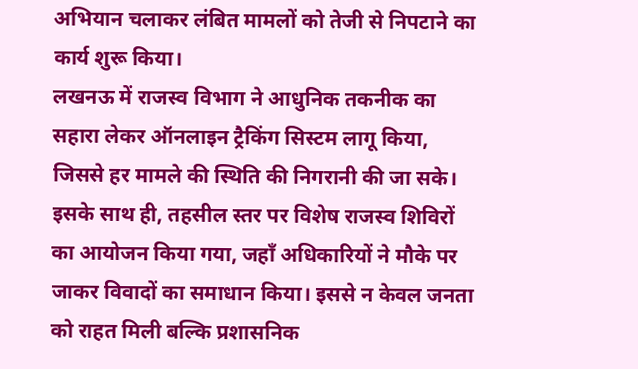अभियान चलाकर लंबित मामलों को तेजी से निपटाने का कार्य शुरू किया।
लखनऊ में राजस्व विभाग ने आधुनिक तकनीक का सहारा लेकर ऑनलाइन ट्रैकिंग सिस्टम लागू किया, जिससे हर मामले की स्थिति की निगरानी की जा सके। इसके साथ ही, तहसील स्तर पर विशेष राजस्व शिविरों का आयोजन किया गया, जहाँ अधिकारियों ने मौके पर जाकर विवादों का समाधान किया। इससे न केवल जनता को राहत मिली बल्कि प्रशासनिक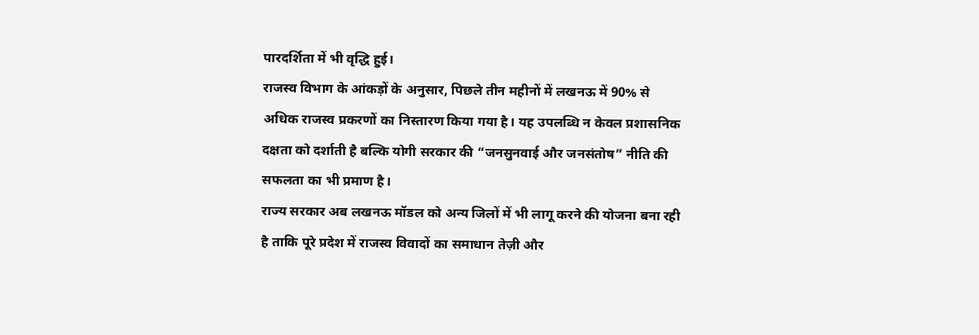पारदर्शिता में भी वृद्धि हुई।
राजस्व विभाग के आंकड़ों के अनुसार, पिछले तीन महीनों में लखनऊ में 90% से अधिक राजस्व प्रकरणों का निस्तारण किया गया है। यह उपलब्धि न केवल प्रशासनिक दक्षता को दर्शाती है बल्कि योगी सरकार की “जनसुनवाई और जनसंतोष” नीति की सफलता का भी प्रमाण है।
राज्य सरकार अब लखनऊ मॉडल को अन्य जिलों में भी लागू करने की योजना बना रही है ताकि पूरे प्रदेश में राजस्व विवादों का समाधान तेज़ी और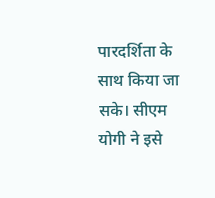पारदर्शिता के साथ किया जा सके। सीएम योगी ने इसे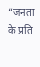“जनता के प्रति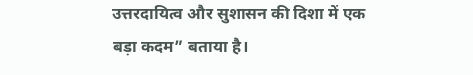उत्तरदायित्व और सुशासन की दिशा में एक बड़ा कदम” बताया है।